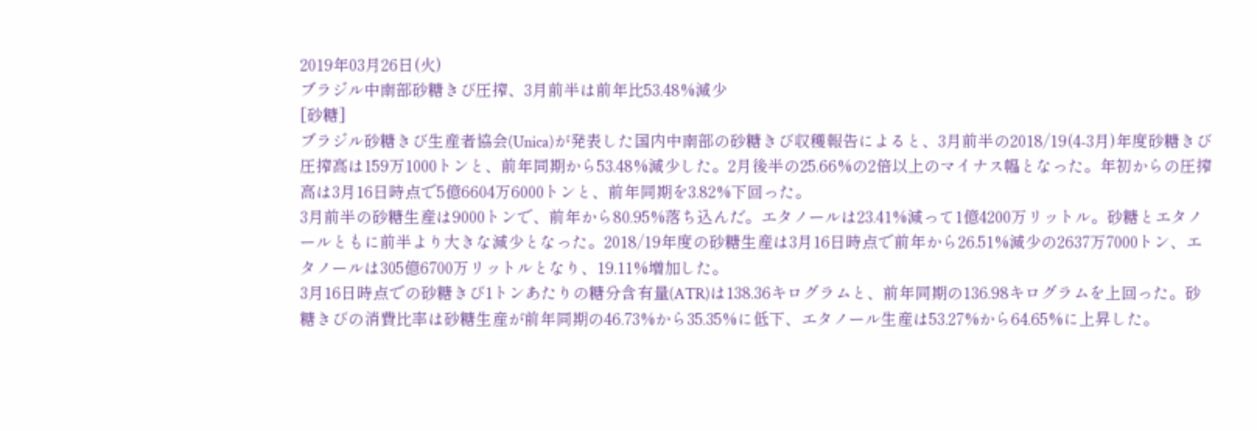2019年03月26日(火)
ブラジル中南部砂糖きび圧搾、3月前半は前年比53.48%減少
[砂糖]
ブラジル砂糖きび生産者協会(Unica)が発表した国内中南部の砂糖きび収穫報告によると、3月前半の2018/19(4-3月)年度砂糖きび圧搾高は159万1000トンと、前年同期から53.48%減少した。2月後半の25.66%の2倍以上のマイナス幅となった。年初からの圧搾高は3月16日時点で5億6604万6000トンと、前年同期を3.82%下回った。
3月前半の砂糖生産は9000トンで、前年から80.95%落ち込んだ。エタノールは23.41%減って1億4200万リットル。砂糖とエタノールともに前半より大きな減少となった。2018/19年度の砂糖生産は3月16日時点で前年から26.51%減少の2637万7000トン、エタノールは305億6700万リットルとなり、19.11%増加した。
3月16日時点での砂糖きび1トンあたりの糖分含有量(ATR)は138.36キログラムと、前年同期の136.98キログラムを上回った。砂糖きびの消費比率は砂糖生産が前年同期の46.73%から35.35%に低下、エタノール生産は53.27%から64.65%に上昇した。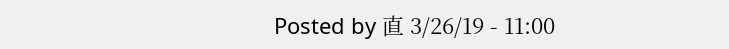Posted by 直 3/26/19 - 11:00